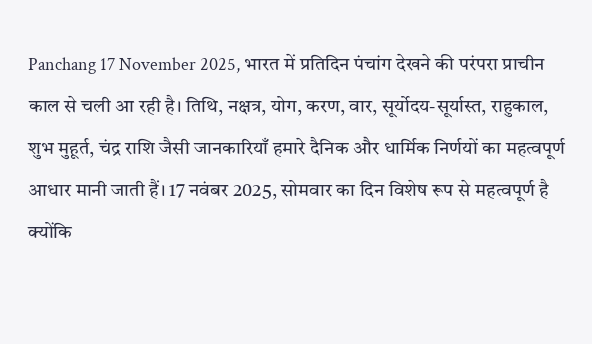Panchang 17 November 2025, भारत में प्रतिदिन पंचांग देखने की परंपरा प्राचीन काल से चली आ रही है। तिथि, नक्षत्र, योग, करण, वार, सूर्योदय-सूर्यास्त, राहुकाल, शुभ मुहूर्त, चंद्र राशि जैसी जानकारियाँ हमारे दैनिक और धार्मिक निर्णयों का महत्वपूर्ण आधार मानी जाती हैं। 17 नवंबर 2025, सोमवार का दिन विशेष रूप से महत्वपूर्ण है क्योंकि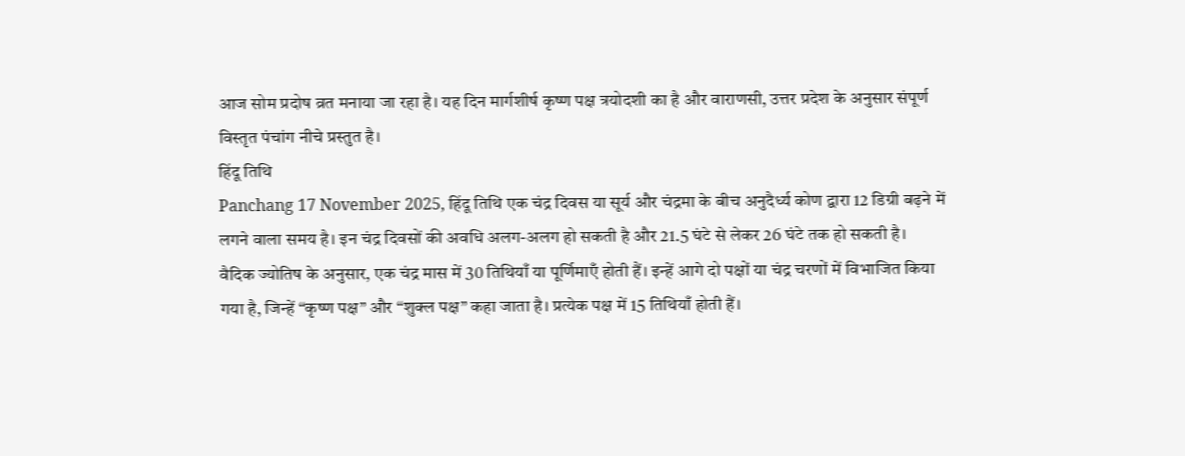आज सोम प्रदोष व्रत मनाया जा रहा है। यह दिन मार्गशीर्ष कृष्ण पक्ष त्रयोदशी का है और वाराणसी, उत्तर प्रदेश के अनुसार संपूर्ण विस्तृत पंचांग नीचे प्रस्तुत है।
हिंदू तिथि
Panchang 17 November 2025, हिंदू तिथि एक चंद्र दिवस या सूर्य और चंद्रमा के बीच अनुदैर्ध्य कोण द्वारा 12 डिग्री बढ़ने में लगने वाला समय है। इन चंद्र दिवसों की अवधि अलग-अलग हो सकती है और 21.5 घंटे से लेकर 26 घंटे तक हो सकती है।
वैदिक ज्योतिष के अनुसार, एक चंद्र मास में 30 तिथियाँ या पूर्णिमाएँ होती हैं। इन्हें आगे दो पक्षों या चंद्र चरणों में विभाजित किया गया है, जिन्हें “कृष्ण पक्ष” और “शुक्ल पक्ष” कहा जाता है। प्रत्येक पक्ष में 15 तिथियाँ होती हैं।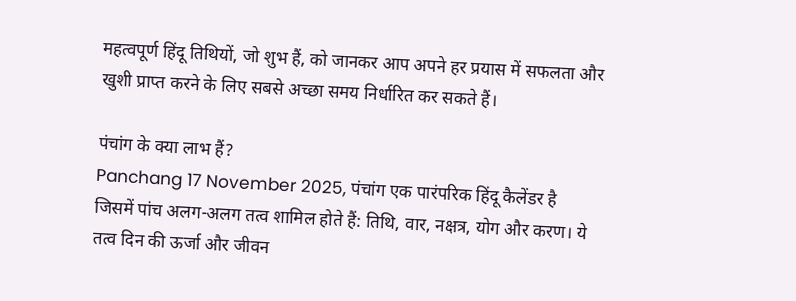महत्वपूर्ण हिंदू तिथियों, जो शुभ हैं, को जानकर आप अपने हर प्रयास में सफलता और खुशी प्राप्त करने के लिए सबसे अच्छा समय निर्धारित कर सकते हैं।

पंचांग के क्या लाभ हैं?
Panchang 17 November 2025, पंचांग एक पारंपरिक हिंदू कैलेंडर है जिसमें पांच अलग-अलग तत्व शामिल होते हैं: तिथि, वार, नक्षत्र, योग और करण। ये तत्व दिन की ऊर्जा और जीवन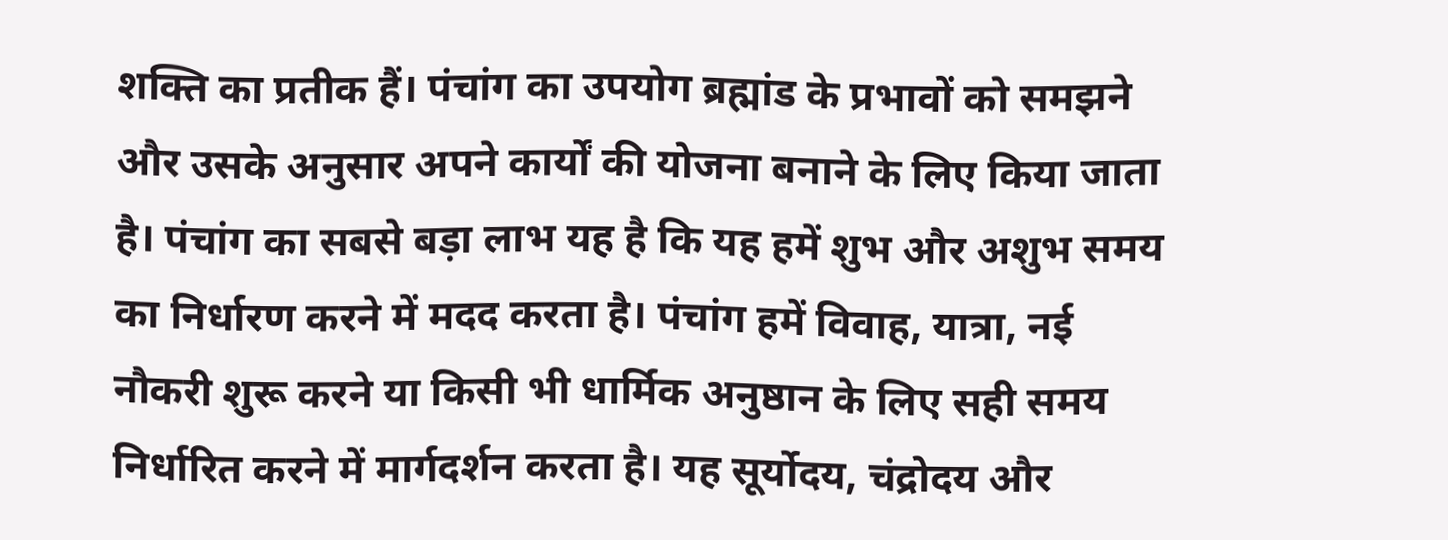शक्ति का प्रतीक हैं। पंचांग का उपयोग ब्रह्मांड के प्रभावों को समझने और उसके अनुसार अपने कार्यों की योजना बनाने के लिए किया जाता है। पंचांग का सबसे बड़ा लाभ यह है कि यह हमें शुभ और अशुभ समय का निर्धारण करने में मदद करता है। पंचांग हमें विवाह, यात्रा, नई नौकरी शुरू करने या किसी भी धार्मिक अनुष्ठान के लिए सही समय निर्धारित करने में मार्गदर्शन करता है। यह सूर्योदय, चंद्रोदय और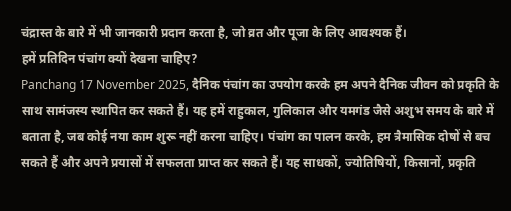चंद्रास्त के बारे में भी जानकारी प्रदान करता है, जो व्रत और पूजा के लिए आवश्यक हैं।
हमें प्रतिदिन पंचांग क्यों देखना चाहिए?
Panchang 17 November 2025, दैनिक पंचांग का उपयोग करके हम अपने दैनिक जीवन को प्रकृति के साथ सामंजस्य स्थापित कर सकते हैं। यह हमें राहुकाल, गुलिकाल और यमगंड जैसे अशुभ समय के बारे में बताता है, जब कोई नया काम शुरू नहीं करना चाहिए। पंचांग का पालन करके, हम त्रैमासिक दोषों से बच सकते हैं और अपने प्रयासों में सफलता प्राप्त कर सकते हैं। यह साधकों, ज्योतिषियों, किसानों, प्रकृति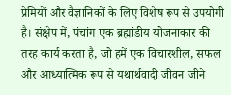प्रेमियों और वैज्ञानिकों के लिए विशेष रूप से उपयोगी है। संक्षेप में, पंचांग एक ब्रह्मांडीय योजनाकार की तरह कार्य करता है, जो हमें एक विचारशील, सफल और आध्यात्मिक रूप से यथार्थवादी जीवन जीने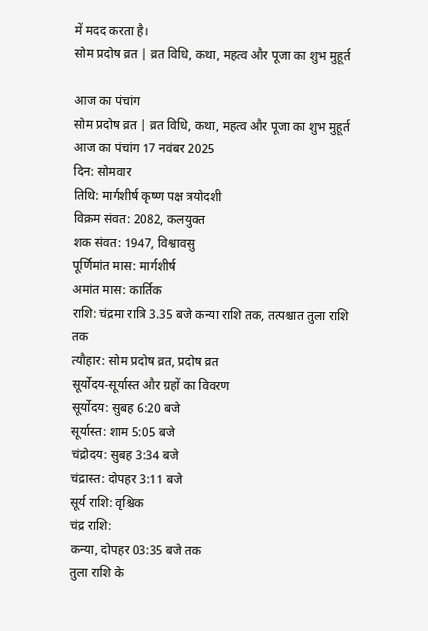में मदद करता है।
सोम प्रदोष व्रत | व्रत विधि, कथा, महत्व और पूजा का शुभ मुहूर्त

आज का पंचांग
सोम प्रदोष व्रत | व्रत विधि, कथा, महत्व और पूजा का शुभ मुहूर्त
आज का पंचांग 17 नवंबर 2025
दिन: सोमवार
तिथि: मार्गशीर्ष कृष्ण पक्ष त्रयोदशी
विक्रम संवत: 2082, कलयुक्त
शक संवत: 1947, विश्वावसु
पूर्णिमांत मास: मार्गशीर्ष
अमांत मास: कार्तिक
राशि: चंद्रमा रात्रि 3.35 बजे कन्या राशि तक, तत्पश्चात तुला राशि तक
त्यौहार: सोम प्रदोष व्रत, प्रदोष व्रत
सूर्योदय-सूर्यास्त और ग्रहों का विवरण
सूर्योदय: सुबह 6:20 बजे
सूर्यास्त: शाम 5:05 बजे
चंद्रोदय: सुबह 3:34 बजे
चंद्रास्त: दोपहर 3:11 बजे
सूर्य राशि: वृश्चिक
चंद्र राशि:
कन्या, दोपहर 03:35 बजे तक
तुला राशि के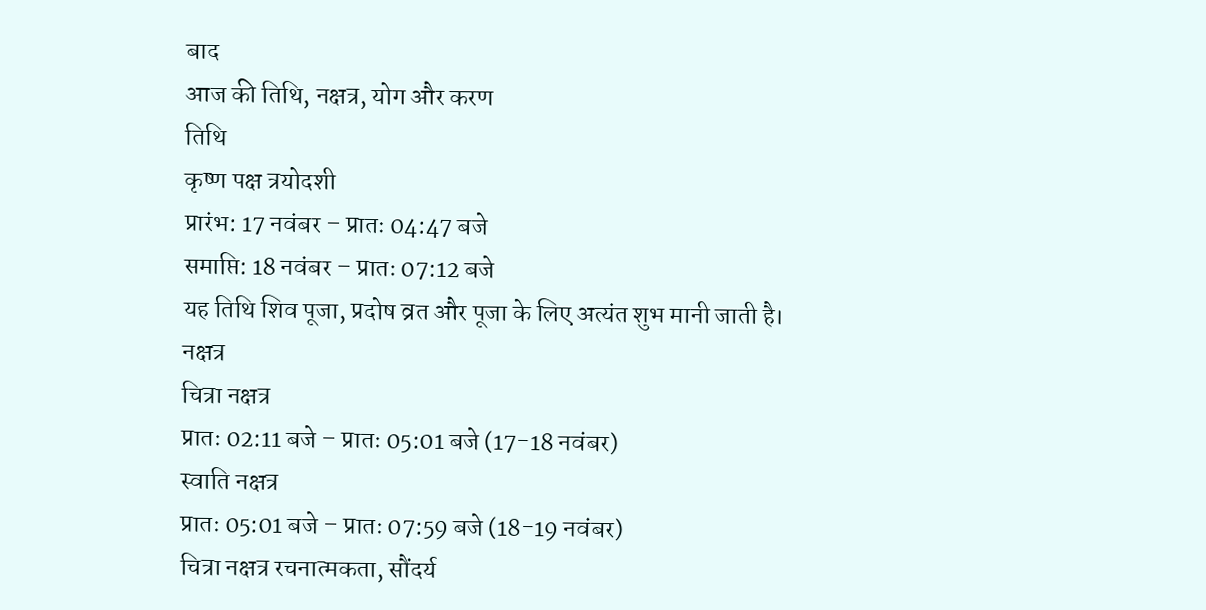बाद
आज की तिथि, नक्षत्र, योग और करण
तिथि
कृष्ण पक्ष त्रयोदशी
प्रारंभ: 17 नवंबर – प्रातः 04:47 बजे
समाप्ति: 18 नवंबर – प्रातः 07:12 बजे
यह तिथि शिव पूजा, प्रदोष व्रत और पूजा के लिए अत्यंत शुभ मानी जाती है।
नक्षत्र
चित्रा नक्षत्र
प्रातः 02:11 बजे – प्रातः 05:01 बजे (17-18 नवंबर)
स्वाति नक्षत्र
प्रातः 05:01 बजे – प्रातः 07:59 बजे (18-19 नवंबर)
चित्रा नक्षत्र रचनात्मकता, सौंदर्य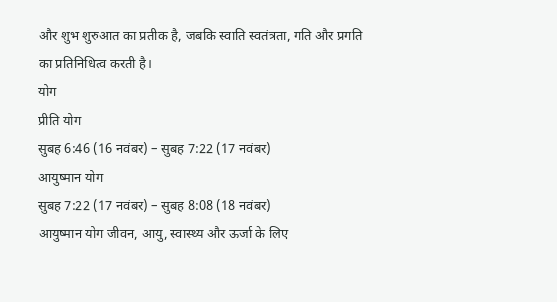और शुभ शुरुआत का प्रतीक है, जबकि स्वाति स्वतंत्रता, गति और प्रगति का प्रतिनिधित्व करती है।
योग
प्रीति योग
सुबह 6:46 (16 नवंबर) – सुबह 7:22 (17 नवंबर)
आयुष्मान योग
सुबह 7:22 (17 नवंबर) – सुबह 8:08 (18 नवंबर)
आयुष्मान योग जीवन, आयु, स्वास्थ्य और ऊर्जा के लिए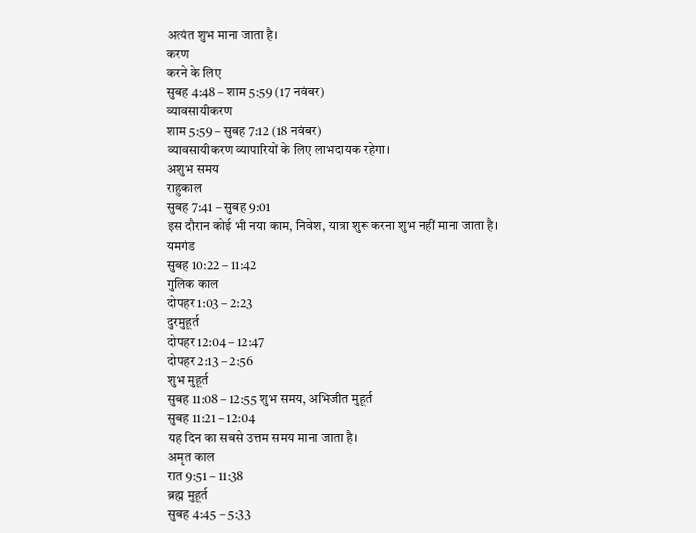अत्यंत शुभ माना जाता है।
करण
करने के लिए
सुबह 4:48 – शाम 5:59 (17 नवंबर)
व्यावसायीकरण
शाम 5:59 – सुबह 7:12 (18 नवंबर)
व्यावसायीकरण व्यापारियों के लिए लाभदायक रहेगा।
अशुभ समय
राहुकाल
सुबह 7:41 – सुबह 9:01
इस दौरान कोई भी नया काम, निवेश, यात्रा शुरू करना शुभ नहीं माना जाता है।
यमगंड
सुबह 10:22 – 11:42
गुलिक काल
दोपहर 1:03 – 2:23
दुरमुहूर्त
दोपहर 12:04 – 12:47
दोपहर 2:13 – 2:56
शुभ मुहूर्त
सुबह 11:08 – 12:55 शुभ समय, अभिजीत मुहूर्त
सुबह 11:21 – 12:04
यह दिन का सबसे उत्तम समय माना जाता है।
अमृत काल
रात 9:51 – 11:38
ब्रह्म मुहूर्त
सुबह 4:45 – 5:33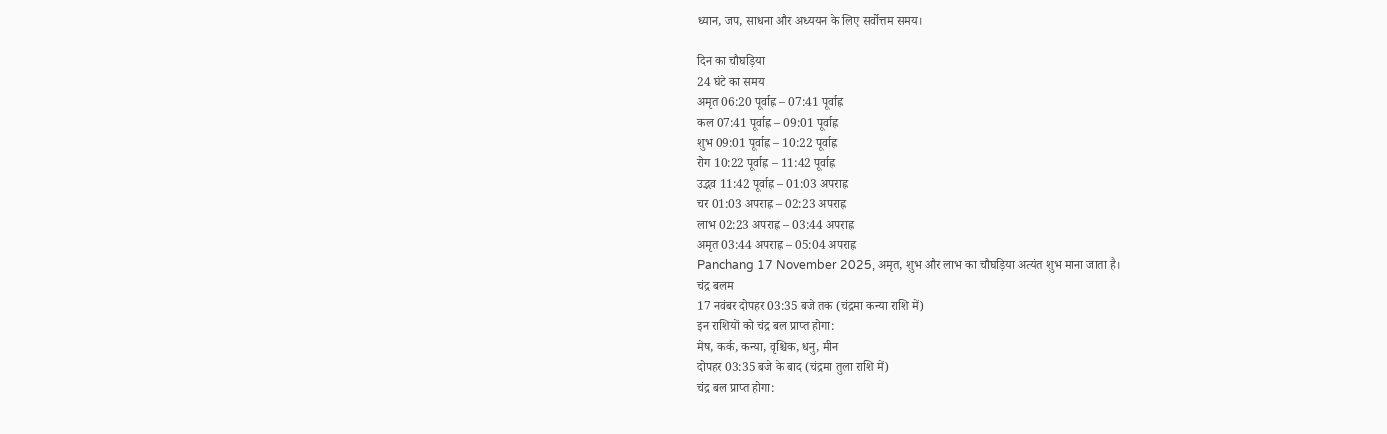ध्यान, जप, साधना और अध्ययन के लिए सर्वोत्तम समय।

दिन का चौघड़िया
24 घंटे का समय
अमृत 06:20 पूर्वाह्न – 07:41 पूर्वाह्न
कल 07:41 पूर्वाह्न – 09:01 पूर्वाह्न
शुभ 09:01 पूर्वाह्न – 10:22 पूर्वाह्न
रोग 10:22 पूर्वाह्न – 11:42 पूर्वाह्न
उद्भव 11:42 पूर्वाह्न – 01:03 अपराह्न
चर 01:03 अपराह्न – 02:23 अपराह्न
लाभ 02:23 अपराह्न – 03:44 अपराह्न
अमृत 03:44 अपराह्न – 05:04 अपराह्न
Panchang 17 November 2025, अमृत, शुभ और लाभ का चौघड़िया अत्यंत शुभ माना जाता है।
चंद्र बलम
17 नवंबर दोपहर 03:35 बजे तक (चंद्रमा कन्या राशि में)
इन राशियों को चंद्र बल प्राप्त होगा:
मेष, कर्क, कन्या, वृश्चिक, धनु, मीन
दोपहर 03:35 बजे के बाद (चंद्रमा तुला राशि में)
चंद्र बल प्राप्त होगा: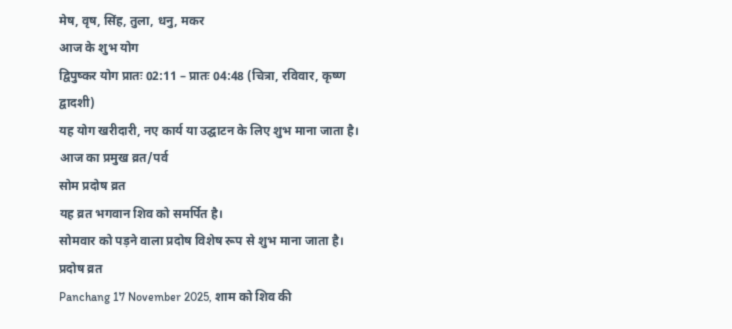मेष, वृष, सिंह, तुला, धनु, मकर
आज के शुभ योग
द्विपुष्कर योग प्रातः 02:11 – प्रातः 04:48 (चित्रा, रविवार, कृष्ण द्वादशी)
यह योग खरीदारी, नए कार्य या उद्घाटन के लिए शुभ माना जाता है।
आज का प्रमुख व्रत/पर्व
सोम प्रदोष व्रत
यह व्रत भगवान शिव को समर्पित है।
सोमवार को पड़ने वाला प्रदोष विशेष रूप से शुभ माना जाता है।
प्रदोष व्रत
Panchang 17 November 2025, शाम को शिव की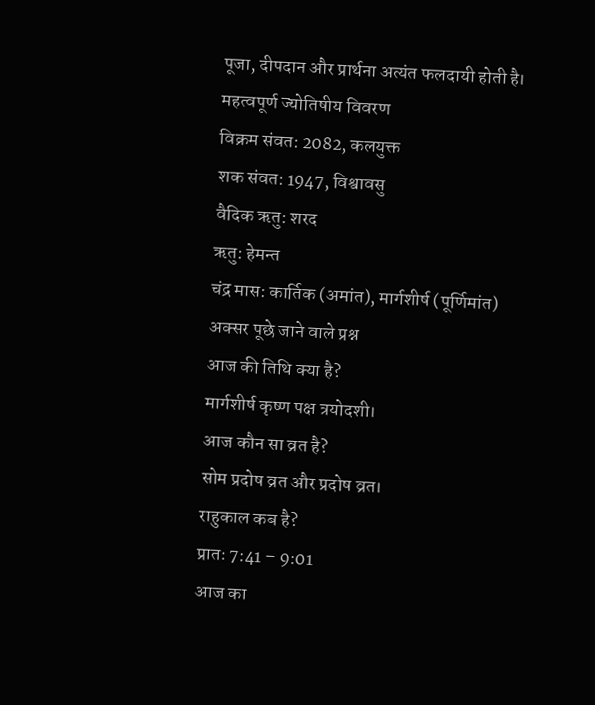पूजा, दीपदान और प्रार्थना अत्यंत फलदायी होती है।
महत्वपूर्ण ज्योतिषीय विवरण
विक्रम संवत: 2082, कलयुक्त
शक संवत: 1947, विश्वावसु
वैदिक ऋतु: शरद
ऋतु: हेमन्त
चंद्र मास: कार्तिक (अमांत), मार्गशीर्ष (पूर्णिमांत)
अक्सर पूछे जाने वाले प्रश्न
आज की तिथि क्या है?
मार्गशीर्ष कृष्ण पक्ष त्रयोदशी।
आज कौन सा व्रत है?
सोम प्रदोष व्रत और प्रदोष व्रत।
राहुकाल कब है?
प्रातः 7:41 – 9:01
आज का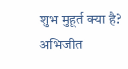शुभ मुहूर्त क्या है?
अभिजीत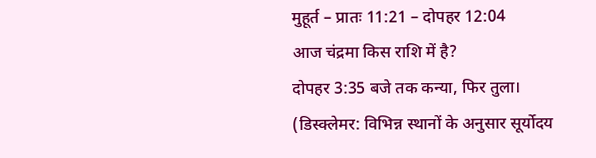मुहूर्त – प्रातः 11:21 – दोपहर 12:04
आज चंद्रमा किस राशि में है?
दोपहर 3:35 बजे तक कन्या, फिर तुला।
(डिस्क्लेमर: विभिन्न स्थानों के अनुसार सूर्योदय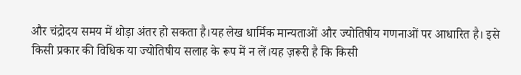और चंद्रोदय समय में थोड़ा अंतर हो सकता है।यह लेख धार्मिक मान्यताओं और ज्योतिषीय गणनाओं पर आधारित है। इसे किसी प्रकार की विधिक या ज्योतिषीय सलाह के रूप में न लें।यह ज़रूरी है कि किसी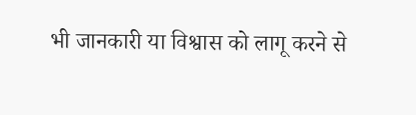भी जानकारी या विश्वास को लागू करने से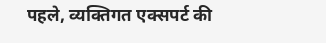पहले, व्यक्तिगत एक्सपर्ट की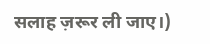सलाह ज़रूर ली जाए।)